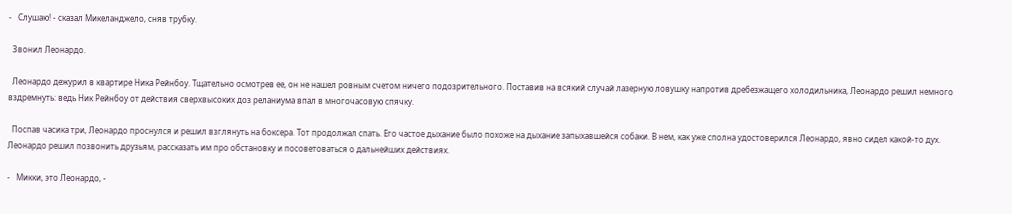-   Слушаю! - сказал Микеланджело, сняв трубку.

  Звонил Леонардо.

  Леонардо дежурил в квартире Ника Рейнбоу. Тщательно осмотрев ее, он не нашел ровным счетом ничего подозрительного. Поставив на всякий случай лазерную ловушку напротив дребезжащего холодильника, Леонардо решил немного вздремнуть: ведь Ник Рейнбоу от действия сверхвысоких доз реланиума впал в многочасовую спячку.

  Поспав часика три, Леонардо проснулся и решил взглянуть на боксера. Тот продолжал спать. Его частое дыхание было похоже на дыхание запыхавшейся собаки. В нем, как уже сполна удостоверился Леонардо, явно сидел какой-то дух. Леонардо решил позвонить друзьям, рассказать им про обстановку и посоветоваться о дальнейших действиях.

-   Микки, это Леонардо, -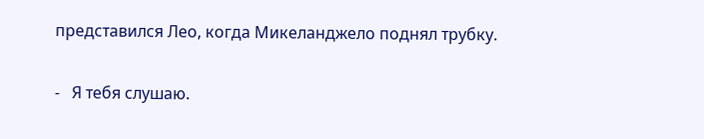представился Лео, когда Микеланджело поднял трубку.

-   Я тебя слушаю.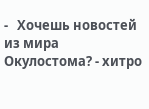-   Хочешь новостей из мира Окулостома? - хитро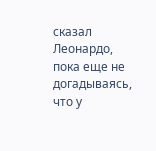сказал Леонардо, пока еще не догадываясь, что у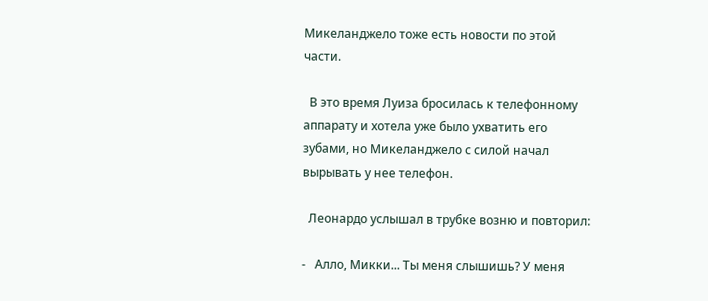Микеланджело тоже есть новости по этой части.

  В это время Луиза бросилась к телефонному аппарату и хотела уже было ухватить его зубами, но Микеланджело с силой начал вырывать у нее телефон.

  Леонардо услышал в трубке возню и повторил:

-   Алло, Микки... Ты меня слышишь? У меня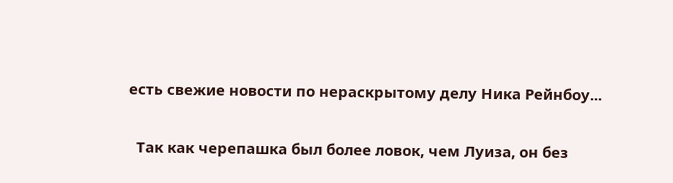есть свежие новости по нераскрытому делу Ника Рейнбоу...

  Так как черепашка был более ловок, чем Луиза, он без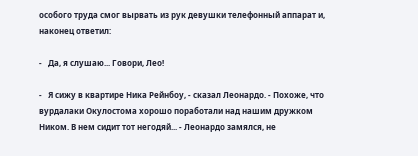особого труда смог вырвать из рук девушки телефонный аппарат и, наконец ответил:

-   Да, я слушаю... Говори, Лео!

-   Я сижу в квартире Ника Рейнбоу, - сказал Леонардо. - Похоже, что вурдалаки Окулостома хорошо поработали над нашим дружком Ником. В нем сидит тот негодяй... - Леонардо замялся, не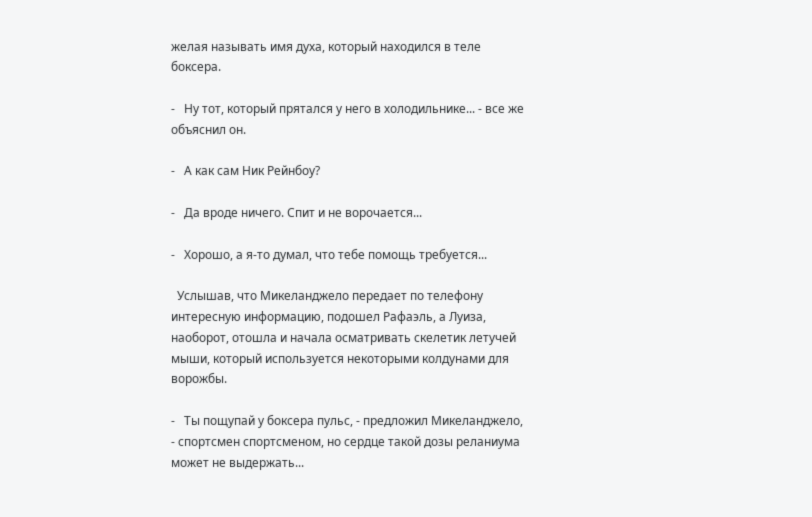желая называть имя духа, который находился в теле боксера.

-   Ну тот, который прятался у него в холодильнике... - все же объяснил он.

-   А как сам Ник Рейнбоу?

-   Да вроде ничего. Спит и не ворочается...

-   Хорошо, а я-то думал, что тебе помощь требуется...

  Услышав, что Микеланджело передает по телефону интересную информацию, подошел Рафаэль, а Луиза, наоборот, отошла и начала осматривать скелетик летучей мыши, который используется некоторыми колдунами для ворожбы.

-   Ты пощупай у боксера пульс, - предложил Микеланджело, - спортсмен спортсменом, но сердце такой дозы реланиума может не выдержать...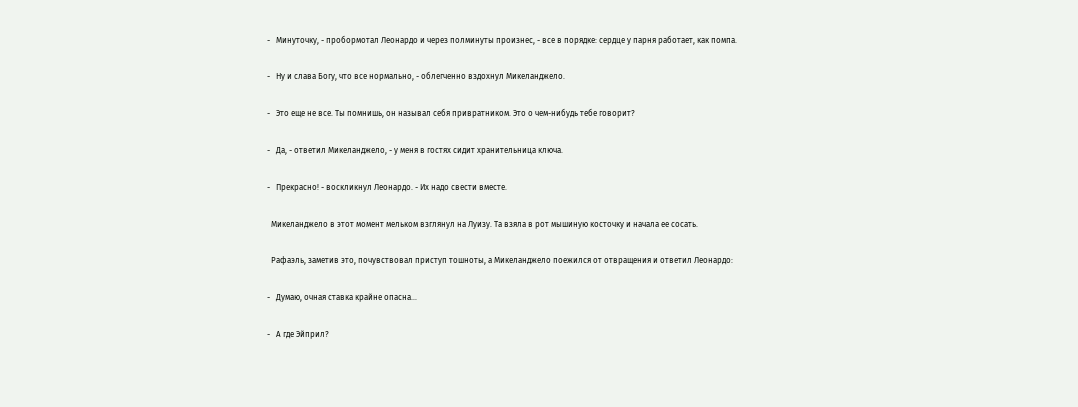-   Минуточку, - пробормотал Леонардо и через полминуты произнес, - все в порядке: сердце у парня работает, как помпа.

-   Ну и слава Богу, что все нормально, - облегченно вздохнул Микеланджело.

-   Это еще не все. Ты помнишь, он называл себя привратником. Это о чем-нибудь тебе говорит?

-   Да, - ответил Микеланджело, - у меня в гостях сидит хранительница ключа.

-   Прекрасно! - воскликнул Леонардо. - Их надо свести вместе.

  Микеланджело в этот момент мельком взглянул на Луизу. Та взяла в рот мышиную косточку и начала ее сосать.

  Рафаэль, заметив это, почувствовал приступ тошноты, а Микеланджело поежился от отвращения и ответил Леонардо:

-   Думаю, очная ставка крайне опасна...

-   А где Эйприл?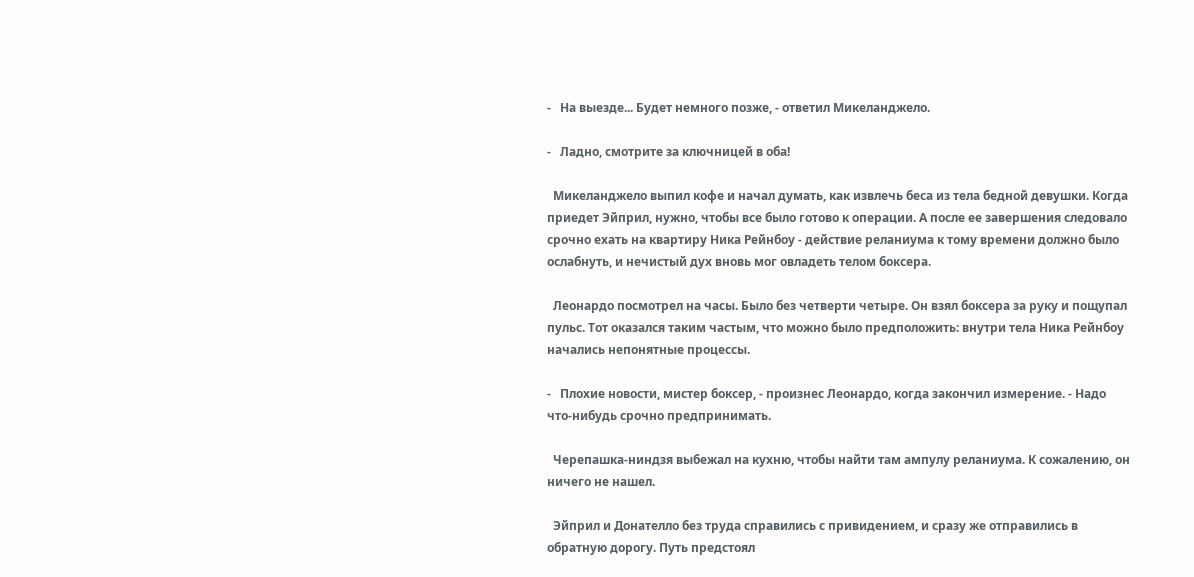-   На выезде... Будет немного позже, - ответил Микеланджело.

-   Ладно, смотрите за ключницей в оба!

  Микеланджело выпил кофе и начал думать, как извлечь беса из тела бедной девушки. Когда приедет Эйприл, нужно, чтобы все было готово к операции. А после ее завершения следовало срочно ехать на квартиру Ника Рейнбоу - действие реланиума к тому времени должно было ослабнуть, и нечистый дух вновь мог овладеть телом боксера.

  Леонардо посмотрел на часы. Было без четверти четыре. Он взял боксера за руку и пощупал пульс. Тот оказался таким частым, что можно было предположить: внутри тела Ника Рейнбоу начались непонятные процессы.

-   Плохие новости, мистер боксер, - произнес Леонардо, когда закончил измерение. - Надо что-нибудь срочно предпринимать.

  Черепашка-ниндзя выбежал на кухню, чтобы найти там ампулу реланиума. К сожалению, он ничего не нашел.

  Эйприл и Донателло без труда справились с привидением, и сразу же отправились в обратную дорогу. Путь предстоял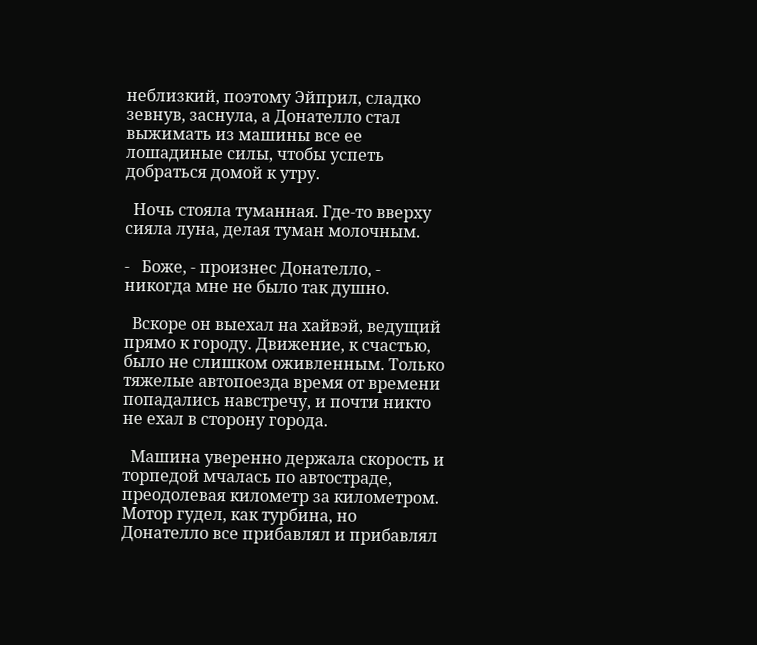неблизкий, поэтому Эйприл, сладко зевнув, заснула, а Донателло стал выжимать из машины все ее лошадиные силы, чтобы успеть добраться домой к утру.

  Ночь стояла туманная. Где-то вверху сияла луна, делая туман молочным.

-   Боже, - произнес Донателло, - никогда мне не было так душно.

  Вскоре он выехал на хайвэй, ведущий прямо к городу. Движение, к счастью, было не слишком оживленным. Только тяжелые автопоезда время от времени попадались навстречу, и почти никто не ехал в сторону города.

  Машина уверенно держала скорость и торпедой мчалась по автостраде, преодолевая километр за километром. Мотор гудел, как турбина, но Донателло все прибавлял и прибавлял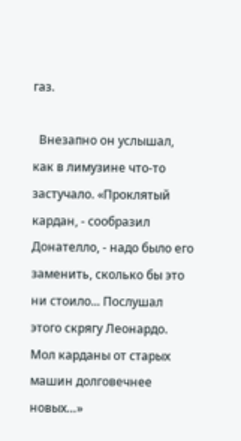газ.

  Внезапно он услышал, как в лимузине что-то застучало. «Проклятый кардан, - сообразил Донателло, - надо было его заменить, сколько бы это ни стоило... Послушал этого скрягу Леонардо. Мол карданы от старых машин долговечнее новых…»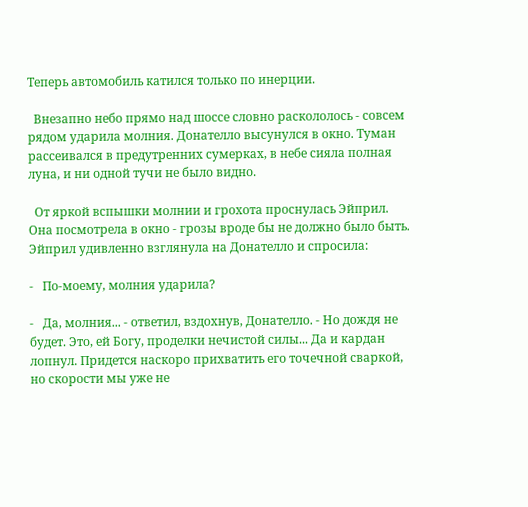Теперь автомобиль катился только по инерции.

  Внезапно небо прямо над шоссе словно раскололось - совсем рядом ударила молния. Донателло высунулся в окно. Туман рассеивался в предутренних сумерках, в небе сияла полная луна, и ни одной тучи не было видно.

  От яркой вспышки молнии и грохота проснулась Эйприл. Она посмотрела в окно - грозы вроде бы не должно было быть. Эйприл удивленно взглянула на Донателло и спросила:

-   По-моему, молния ударила?

-   Да, молния... - ответил, вздохнув, Донателло. - Но дождя не будет. Это, ей Богу, проделки нечистой силы... Да и кардан лопнул. Придется наскоро прихватить его точечной сваркой, но скорости мы уже не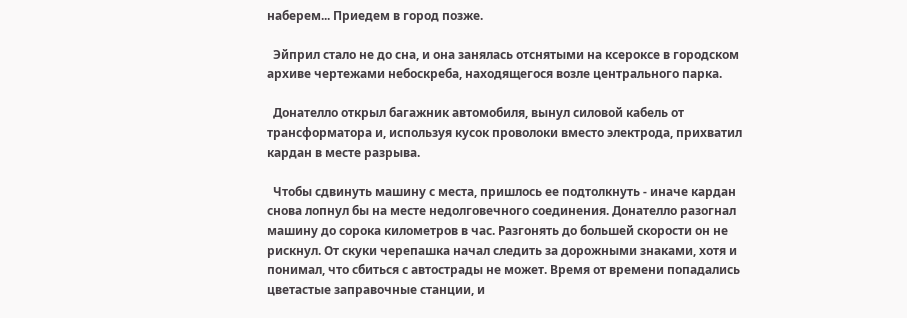наберем... Приедем в город позже.

  Эйприл стало не до сна, и она занялась отснятыми на ксероксе в городском архиве чертежами небоскреба, находящегося возле центрального парка.

  Донателло открыл багажник автомобиля, вынул силовой кабель от трансформатора и, используя кусок проволоки вместо электрода, прихватил кардан в месте разрыва.

  Чтобы сдвинуть машину с места, пришлось ее подтолкнуть - иначе кардан снова лопнул бы на месте недолговечного соединения. Донателло разогнал машину до сорока километров в час. Разгонять до большей скорости он не рискнул. От скуки черепашка начал следить за дорожными знаками, хотя и понимал, что сбиться с автострады не может. Время от времени попадались цветастые заправочные станции, и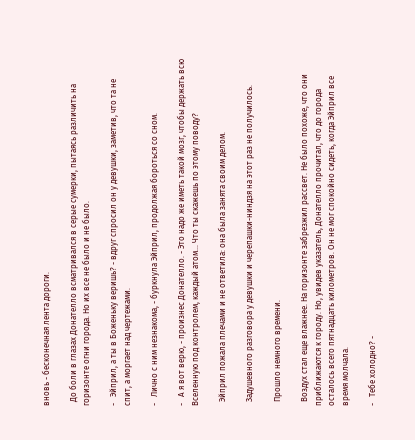вновь - бесконечная лента дороги.

  До боли в глазах Донателло всматривался в серые сумерки, пытаясь различить на горизонте огни города. Но их все не было и не было.

-   Эйприл, а ты в Боженьку веришь? - вдруг спросил он у девушки, заметив, что та не спит, а моргает над чертежами.

-   Лично с ним незнакома, - буркнула Эйприл, продолжая бороться со сном.

-   А я вот верю, - произнес Донателло. - Это надо же иметь такой мозг, чтобы держать всю Вселенную под контролем, каждый атом... Что ты скажешь по этому поводу?

  Эйприл пожала плечами и не ответила: она была занята своим делом.

  Задушевного разговора у девушки и черепашки-ниндзя на этот раз не получилось.

  Прошло немного времени.

  Воздух стал еще влажнее. На горизонте забрезжил рассвет. Не было похоже, что они приближаются к городу. Но, увидев указатель, Донателло прочитал, что до города осталось всего пятнадцать километров. Он не мог спокойно сидеть, когда Эйприл все время молчала.

-   Тебе холодно? -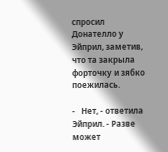спросил Донателло у Эйприл, заметив, что та закрыла форточку и зябко поежилась.

-   Нет, - ответила Эйприл. - Разве может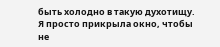быть холодно в такую духотищу. Я просто прикрыла окно, чтобы не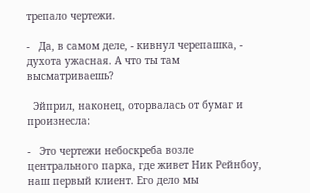трепало чертежи.

-   Да, в самом деле, - кивнул черепашка, - духота ужасная. А что ты там высматриваешь?

  Эйприл, наконец, оторвалась от бумаг и произнесла:

-   Это чертежи небоскреба возле центрального парка, где живет Ник Рейнбоу, наш первый клиент. Его дело мы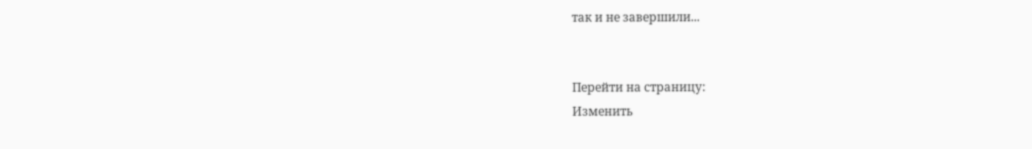так и не завершили...


Перейти на страницу:
Изменить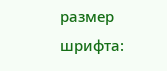размер шрифта: